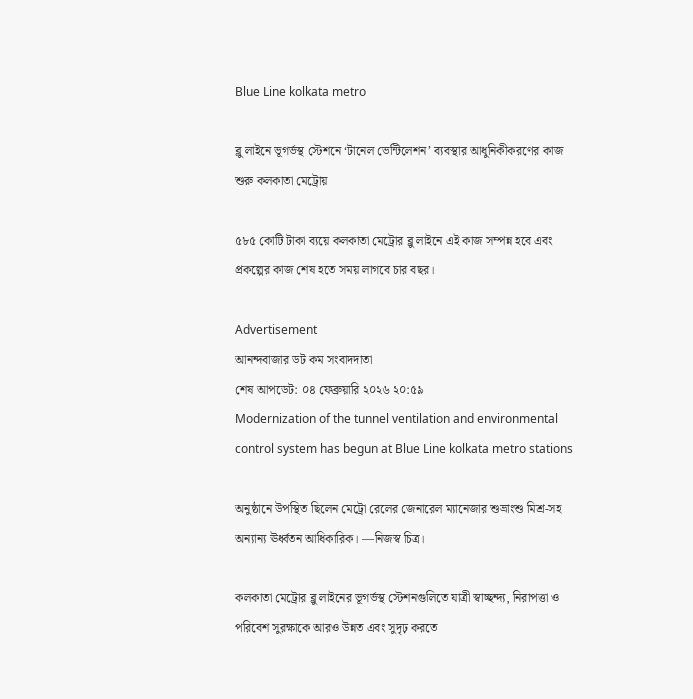Blue Line kolkata metro

ব্লু লাইনে ভূগর্ভস্থ স্টেশনে ‘টানেল ভেন্টিলেশন’ ব্যবস্থার আধুনিকীকরণের কাজ শুরু কলকাতা মেট্রোয়

৫৮৫ কোটি টাকা ব্যয়ে কলকাতা মেট্রোর ব্লু লাইনে এই কাজ সম্পন্ন হবে এবং প্রকল্পের কাজ শেষ হতে সময় লাগবে চার বছর।

Advertisement
আনন্দবাজার ডট কম সংবাদদাতা
শেষ আপডেট: ০৪ ফেব্রুয়ারি ২০২৬ ২০:৫৯
Modernization of the tunnel ventilation and environmental control system has begun at Blue Line kolkata metro stations

অনুষ্ঠানে উপস্থিত ছিলেন মেট্রো রেলের জেনারেল ম্যানেজার শুভ্রাংশু মিশ্র-সহ অন্যান্য ঊর্ধ্বতন আধিকারিক। —নিজস্ব চিত্র।

কলকাতা মেট্রোর ব্লু লাইনের ভূগর্ভস্থ স্টেশনগুলিতে যাত্রী স্বাচ্ছন্দ্য, নিরাপত্তা ও পরিবেশ সুরক্ষাকে আরও উন্নত এবং সুদৃঢ় করতে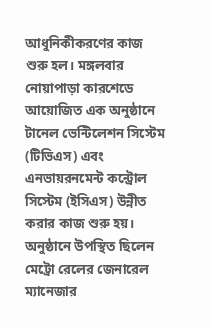আধুনিকীকরণের কাজ শুরু হল। মঙ্গলবার নোয়াপাড়া কারশেডে আয়োজিত এক অনুষ্ঠানে টানেল ভেন্টিলেশন সিস্টেম (টিভিএস) এবং এনভায়রনমেন্ট কন্ট্রোল সিস্টেম (ইসিএস) উন্নীত করার কাজ শুরু হয়। অনুষ্ঠানে উপস্থিত ছিলেন মেট্রো রেলের জেনারেল ম্যানেজার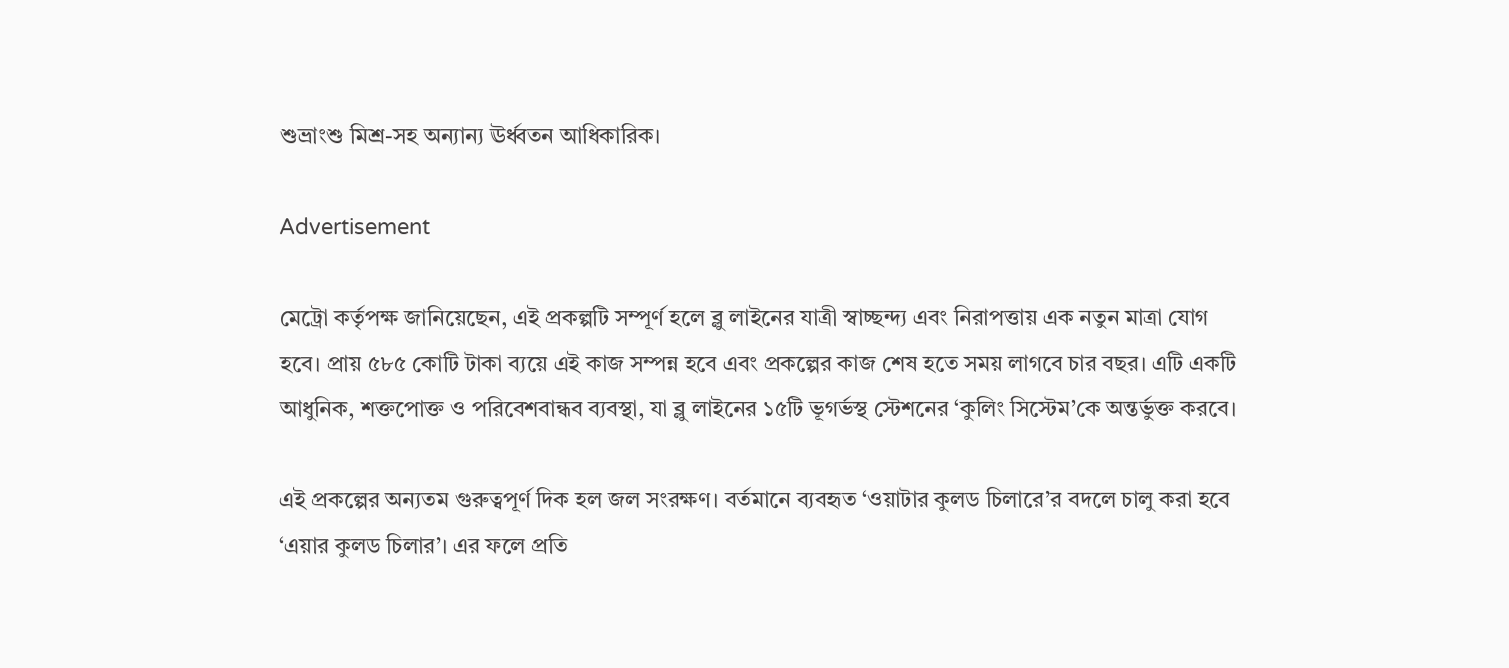শুভ্রাংশু মিশ্র-সহ অন্যান্য ঊর্ধ্বতন আধিকারিক।

Advertisement

মেট্রো কর্তৃপক্ষ জানিয়েছেন, এই প্রকল্পটি সম্পূর্ণ হলে ব্লু লাইনের যাত্রী স্বাচ্ছন্দ্য এবং নিরাপত্তায় এক নতুন মাত্রা যোগ হবে। প্রায় ৫৮৫ কোটি টাকা ব্যয়ে এই কাজ সম্পন্ন হবে এবং প্রকল্পের কাজ শেষ হতে সময় লাগবে চার বছর। এটি একটি আধুনিক, শক্তপোক্ত ও পরিবেশবান্ধব ব্যবস্থা, যা ব্লু লাইনের ১৫টি ভূগর্ভস্থ স্টেশনের ‘কুলিং সিস্টেম’কে অন্তর্ভুক্ত করবে।

এই প্রকল্পের অন্যতম গুরুত্বপূর্ণ দিক হল জল সংরক্ষণ। বর্তমানে ব্যবহৃত ‘ওয়াটার কুলড চিলারে’র বদলে চালু করা হবে ‘এয়ার কুলড চিলার’। এর ফলে প্রতি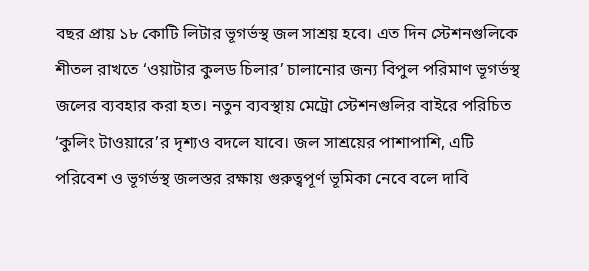বছর প্রায় ১৮ কোটি লিটার ভূগর্ভস্থ জল সাশ্রয় হবে। এত দিন স্টেশনগুলিকে শীতল রাখতে ‘ওয়াটার কুলড চিলার’ চালানোর জন্য বিপুল পরিমাণ ভূগর্ভস্থ জলের ব্যবহার করা হত। নতুন ব্যবস্থায় মেট্রো স্টেশনগুলির বাইরে পরিচিত ‘কুলিং টাওয়ারে’র দৃশ্যও বদলে যাবে। জল সাশ্রয়ের পাশাপাশি, এটি পরিবেশ ও ভূগর্ভস্থ জলস্তর রক্ষায় গুরুত্বপূর্ণ ভূমিকা নেবে বলে দাবি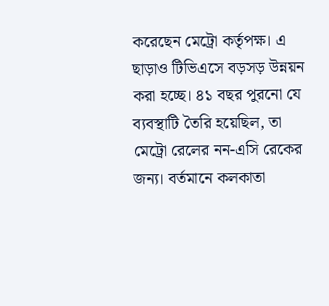করেছেন মেট্রো কর্তৃপক্ষ। এ ছাড়াও টিভিএসে বড়সড় উন্নয়ন করা হচ্ছে। ৪১ বছর পুরনো যে ব্যবস্থাটি তৈরি হয়েছিল, তা মেট্রো রেলের নন-এসি রেকের জন্য। বর্তমানে কলকাতা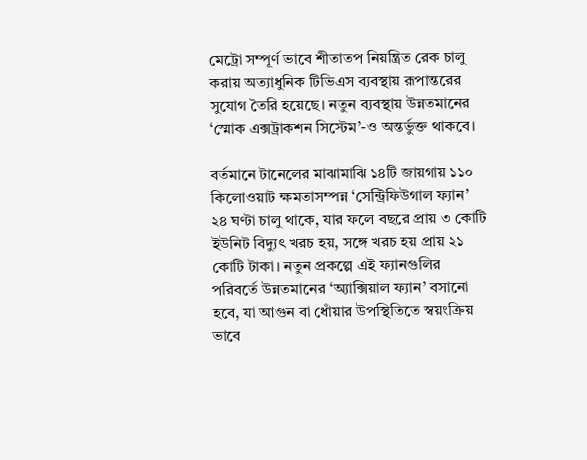মেট্রো সম্পূর্ণ ভাবে শীতাতপ নিয়ন্ত্রিত রেক চালু করায় অত্যাধুনিক টিভিএস ব্যবস্থায় রূপান্তরের সুযোগ তৈরি হয়েছে। নতুন ব্যবস্থায় উন্নতমানের ‘স্মোক এক্সট্রাকশন সিস্টেম’-ও অন্তর্ভুক্ত থাকবে।

বর্তমানে টানেলের মাঝামাঝি ১৪টি জায়গায় ১১০ কিলোওয়াট ক্ষমতাসম্পন্ন ‘সেন্ট্রিফিউগাল ফ্যান’ ২৪ ঘণ্টা চালু থাকে, যার ফলে বছরে প্রায় ৩ কোটি ইউনিট বিদ্যুৎ খরচ হয়, সঙ্গে খরচ হয় প্রায় ২১ কোটি টাকা। নতুন প্রকল্পে এই ফ্যানগুলির পরিবর্তে উন্নতমানের ‘অ্যাক্সিয়াল ফ্যান’ বসানো হবে, যা আগুন বা ধোঁয়ার উপস্থিতিতে স্বয়ংক্রিয় ভাবে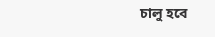চালু হবে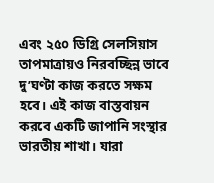এবং ২৫০ ডিগ্রি সেলসিয়াস তাপমাত্রায়ও নিরবচ্ছিন্ন ভাবে দু’ঘণ্টা কাজ করতে সক্ষম হবে। এই কাজ বাস্তবায়ন করবে একটি জাপানি সংস্থার ভারতীয় শাখা। যারা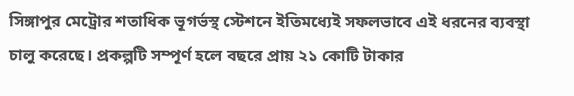সিঙ্গাপুর মেট্রোর শতাধিক ভূগর্ভস্থ স্টেশনে ইতিমধ্যেই সফলভাবে এই ধরনের ব্যবস্থা চালু করেছে। প্রকল্পটি সম্পূর্ণ হলে বছরে প্রায় ২১ কোটি টাকার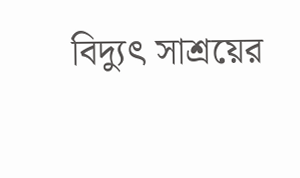বিদ্যুৎ সাশ্রয়ের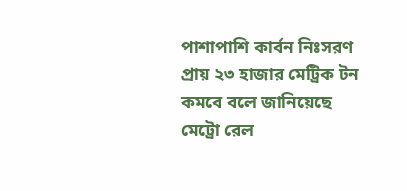পাশাপাশি কার্বন নিঃসরণ প্রায় ২৩ হাজার মেট্রিক টন কমবে বলে জানিয়েছে মেট্রো রেল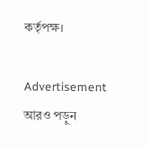কর্তৃপক্ষ।

Advertisement
আরও পড়ুন